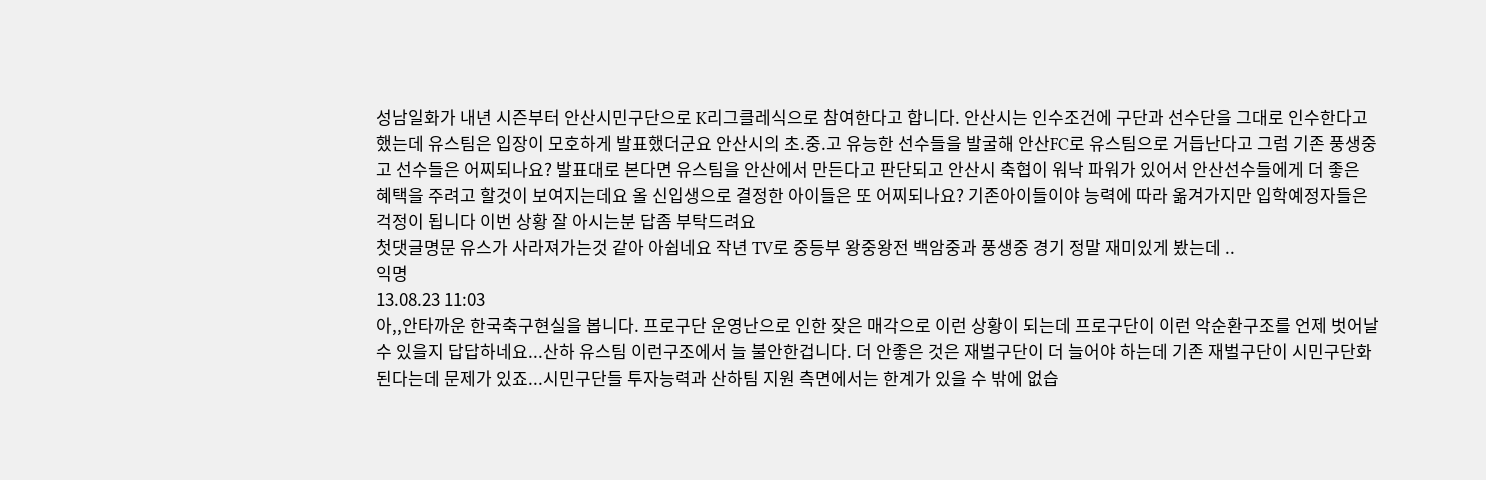성남일화가 내년 시즌부터 안산시민구단으로 K리그클레식으로 참여한다고 합니다. 안산시는 인수조건에 구단과 선수단을 그대로 인수한다고 했는데 유스팀은 입장이 모호하게 발표했더군요 안산시의 초.중.고 유능한 선수들을 발굴해 안산FC로 유스팀으로 거듭난다고 그럼 기존 풍생중 고 선수들은 어찌되나요? 발표대로 본다면 유스팀을 안산에서 만든다고 판단되고 안산시 축협이 워낙 파워가 있어서 안산선수들에게 더 좋은 혜택을 주려고 할것이 보여지는데요 올 신입생으로 결정한 아이들은 또 어찌되나요? 기존아이들이야 능력에 따라 옮겨가지만 입학예정자들은 걱정이 됩니다 이번 상황 잘 아시는분 답좀 부탁드려요
첫댓글명문 유스가 사라져가는것 같아 아쉽네요 작년 TV로 중등부 왕중왕전 백암중과 풍생중 경기 정말 재미있게 봤는데 ..
익명
13.08.23 11:03
아,,안타까운 한국축구현실을 봅니다. 프로구단 운영난으로 인한 잦은 매각으로 이런 상황이 되는데 프로구단이 이런 악순환구조를 언제 벗어날 수 있을지 답답하네요...산하 유스팀 이런구조에서 늘 불안한겁니다. 더 안좋은 것은 재벌구단이 더 늘어야 하는데 기존 재벌구단이 시민구단화된다는데 문제가 있죠...시민구단들 투자능력과 산하팀 지원 측면에서는 한계가 있을 수 밖에 없습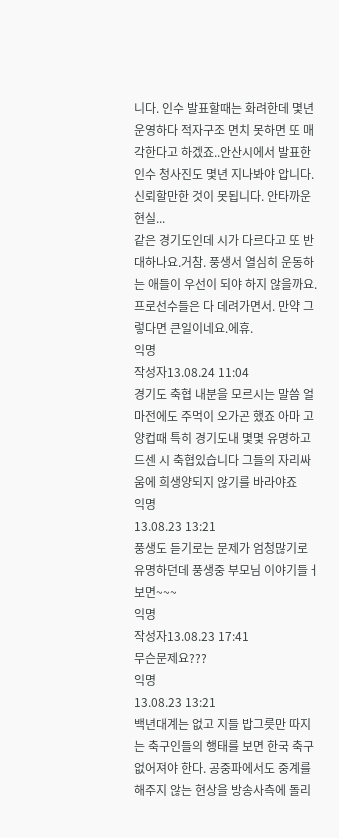니다. 인수 발표할때는 화려한데 몇년 운영하다 적자구조 면치 못하면 또 매각한다고 하겠죠..안산시에서 발표한 인수 청사진도 몇년 지나봐야 압니다. 신뢰할만한 것이 못됩니다. 안타까운 현실...
같은 경기도인데 시가 다르다고 또 반대하나요.거참. 풍생서 열심히 운동하는 애들이 우선이 되야 하지 않을까요. 프로선수들은 다 데려가면서. 만약 그렇다면 큰일이네요.에휴.
익명
작성자13.08.24 11:04
경기도 축협 내분을 모르시는 말씀 얼마전에도 주먹이 오가곤 했죠 아마 고양컵때 특히 경기도내 몇몇 유명하고 드센 시 축협있습니다 그들의 자리싸움에 희생양되지 않기를 바라야죠
익명
13.08.23 13:21
풍생도 듣기로는 문제가 엄청많기로 유명하던데 풍생중 부모님 이야기들ㅓ보면~~~
익명
작성자13.08.23 17:41
무슨문제요???
익명
13.08.23 13:21
백년대계는 없고 지들 밥그릇만 따지는 축구인들의 행태를 보면 한국 축구 없어져야 한다. 공중파에서도 중계를 해주지 않는 현상을 방송사측에 돌리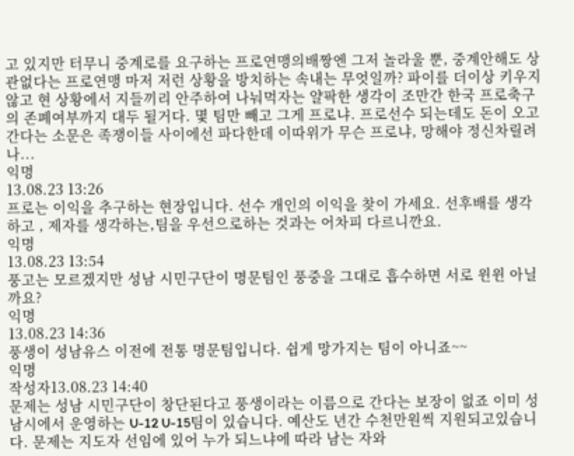고 있지만 터무니 중계로를 요구하는 프로연맹의배짱엔 그저 놀라울 뿐, 중계안해도 상관없다는 프로연맹 마저 저런 상황을 방치하는 속내는 무엇일까? 파이를 더이상 키우지 않고 현 상황에서 지들끼리 안주하여 나눠먹자는 얄팍한 생각이 조만간 한국 프로축구의 존폐여부까지 대두 될거다. 몇 팀만 빼고 그게 프로냐. 프로선수 되는데도 돈이 오고 간다는 소문은 족쟁이들 사이에선 파다한데 이따위가 무슨 프로냐, 망해야 정신차릴려나...
익명
13.08.23 13:26
프로는 이익을 추구하는 현장입니다. 선수 개인의 이익을 찾이 가세요. 선후배를 생각하고 , 제자를 생각하는,팀을 우선으로하는 것과는 어차피 다르니깐요.
익명
13.08.23 13:54
풍고는 모르겠지만 성남 시민구단이 명문팀인 풍중을 그대로 흡수하면 서로 윈윈 아닐까요?
익명
13.08.23 14:36
풍생이 성남유스 이전에 전통 명문팀입니다. 쉽게 망가지는 팀이 아니죠~~
익명
작성자13.08.23 14:40
문제는 성남 시민구단이 창단된다고 풍생이라는 이름으로 간다는 보장이 없죠 이미 성남시에서 운영하는 U-12 U-15팀이 있습니다. 예산도 년간 수천만원씩 지원되고있습니다. 문제는 지도자 선임에 있어 누가 되느냐에 따라 남는 자와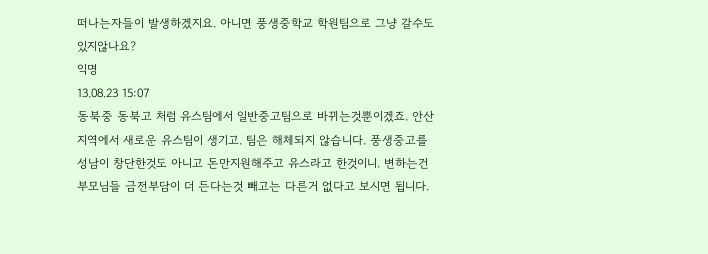떠나는자들이 발생하겠지요. 아니면 풍생중학교 학원팀으로 그냥 갈수도 있지않나요?
익명
13.08.23 15:07
동북중 동북고 처럼 유스팀에서 일반중고팀으로 바뀌는것뿐이겠죠. 안산지역에서 새로운 유스팀이 생기고. 팀은 해체되지 않습니다. 풍생중고를 성남이 창단한것도 아니고 돈만지원해주고 유스라고 한것이니. 변하는건 부모님들 금전부담이 더 든다는것 빼고는 다른거 없다고 보시면 됩니다.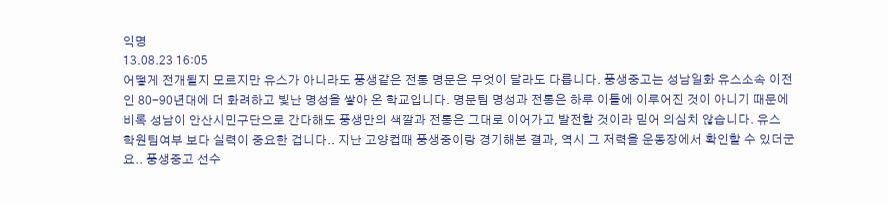익명
13.08.23 16:05
어떻게 전개될지 모르지만 유스가 아니라도 풍생같은 전통 명문은 무엇이 달라도 다릅니다. 풍생중고는 성남일화 유스소속 이전인 80-90년대에 더 화려하고 빛난 명성을 쌓아 온 학교입니다. 명문팀 명성과 전통은 하루 이틀에 이루어진 것이 아니기 때문에 비록 성남이 안산시민구단으로 간다해도 풍생만의 색깔과 전통은 그대로 이어가고 발전할 것이라 믿어 의심치 않습니다. 유스 학원팀여부 보다 실력이 중요한 겁니다.. 지난 고양컵때 풍생중이랑 경기해본 결과, 역시 그 저력을 운동장에서 확인할 수 있더군요.. 풍생중고 선수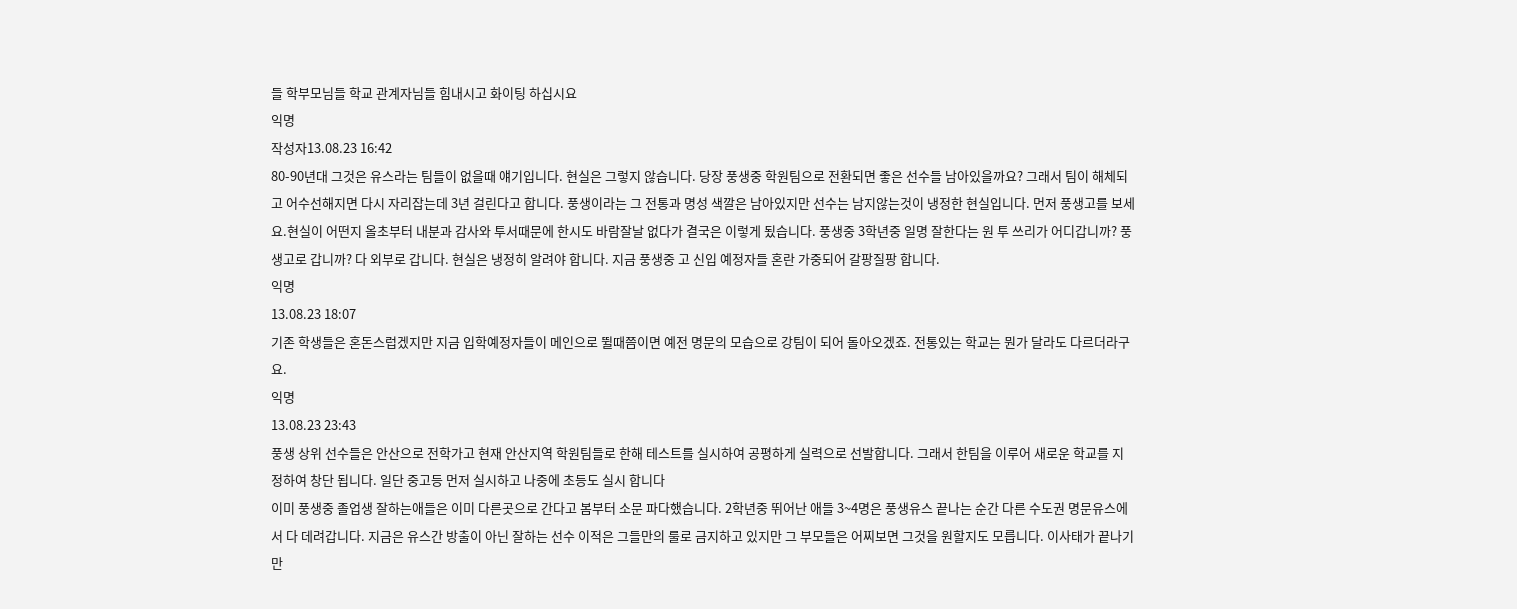들 학부모님들 학교 관계자님들 힘내시고 화이팅 하십시요
익명
작성자13.08.23 16:42
80-90년대 그것은 유스라는 팀들이 없을때 얘기입니다. 현실은 그렇지 않습니다. 당장 풍생중 학원팀으로 전환되면 좋은 선수들 남아있을까요? 그래서 팀이 해체되고 어수선해지면 다시 자리잡는데 3년 걸린다고 합니다. 풍생이라는 그 전통과 명성 색깔은 남아있지만 선수는 남지않는것이 냉정한 현실입니다. 먼저 풍생고를 보세요.현실이 어떤지 올초부터 내분과 감사와 투서때문에 한시도 바람잘날 없다가 결국은 이렇게 됬습니다. 풍생중 3학년중 일명 잘한다는 원 투 쓰리가 어디갑니까? 풍생고로 갑니까? 다 외부로 갑니다. 현실은 냉정히 알려야 합니다. 지금 풍생중 고 신입 예정자들 혼란 가중되어 갈팡질팡 합니다.
익명
13.08.23 18:07
기존 학생들은 혼돈스럽겠지만 지금 입학예정자들이 메인으로 뛸때쯤이면 예전 명문의 모습으로 강팀이 되어 돌아오겠죠. 전통있는 학교는 뭔가 달라도 다르더라구요.
익명
13.08.23 23:43
풍생 상위 선수들은 안산으로 전학가고 현재 안산지역 학원팀들로 한해 테스트를 실시하여 공평하게 실력으로 선발합니다. 그래서 한팀을 이루어 새로운 학교를 지정하여 창단 됩니다. 일단 중고등 먼저 실시하고 나중에 초등도 실시 합니다
이미 풍생중 졸업생 잘하는애들은 이미 다른곳으로 간다고 봄부터 소문 파다했습니다. 2학년중 뛰어난 애들 3~4명은 풍생유스 끝나는 순간 다른 수도권 명문유스에서 다 데려갑니다. 지금은 유스간 방출이 아닌 잘하는 선수 이적은 그들만의 룰로 금지하고 있지만 그 부모들은 어찌보면 그것을 원할지도 모릅니다. 이사태가 끝나기만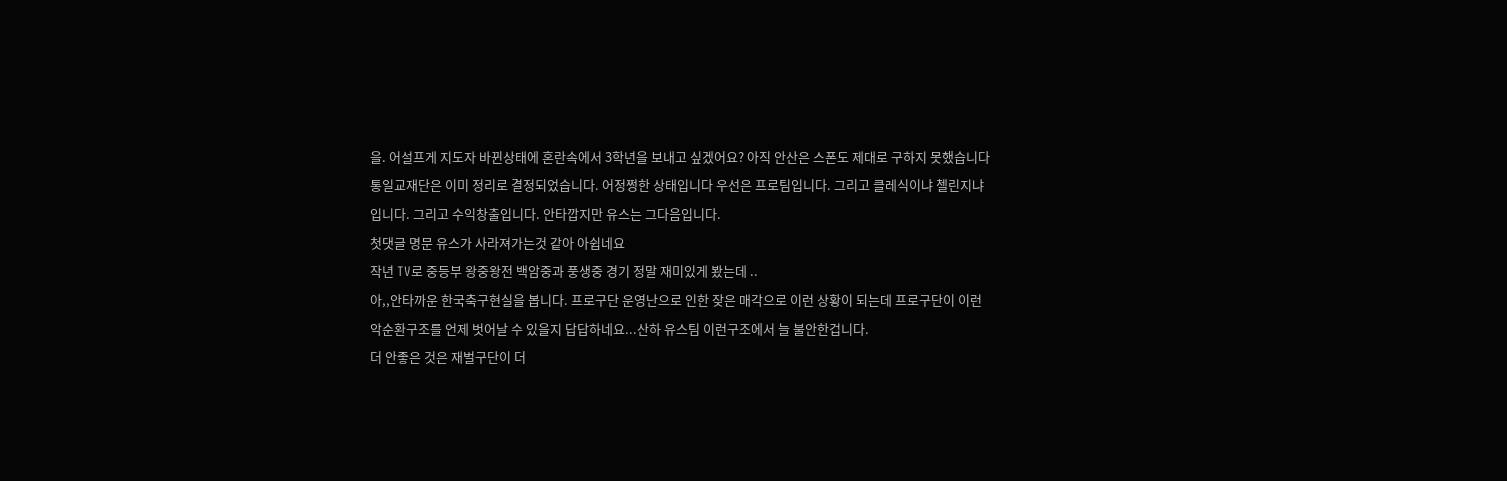을. 어설프게 지도자 바뀐상태에 혼란속에서 3학년을 보내고 싶겠어요? 아직 안산은 스폰도 제대로 구하지 못했습니다 통일교재단은 이미 정리로 결정되었습니다. 어정쩡한 상태입니다 우선은 프로팀입니다. 그리고 클레식이냐 첼린지냐 입니다. 그리고 수익창출입니다. 안타깝지만 유스는 그다음입니다.
첫댓글 명문 유스가 사라져가는것 같아 아쉽네요
작년 TV로 중등부 왕중왕전 백암중과 풍생중 경기 정말 재미있게 봤는데 ..
아,,안타까운 한국축구현실을 봅니다. 프로구단 운영난으로 인한 잦은 매각으로 이런 상황이 되는데 프로구단이 이런
악순환구조를 언제 벗어날 수 있을지 답답하네요...산하 유스팀 이런구조에서 늘 불안한겁니다.
더 안좋은 것은 재벌구단이 더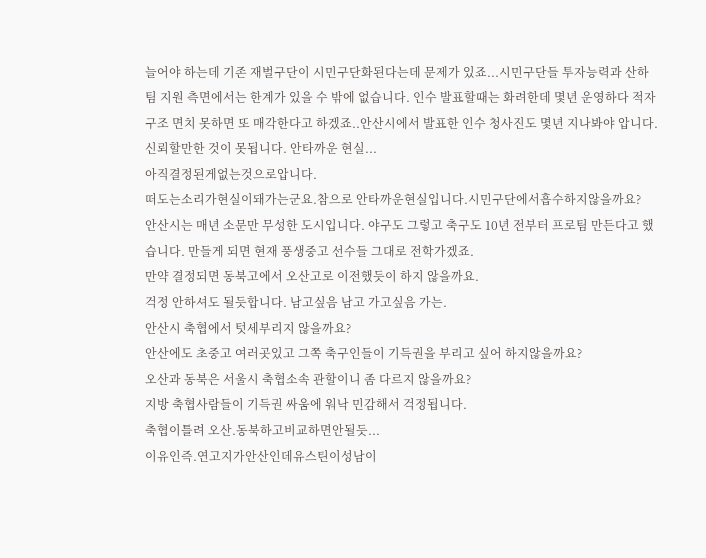늘어야 하는데 기존 재벌구단이 시민구단화된다는데 문제가 있죠...시민구단들 투자능력과 산하팀 지원 측면에서는 한계가 있을 수 밖에 없습니다. 인수 발표할때는 화려한데 몇년 운영하다 적자구조 면치 못하면 또 매각한다고 하겠죠..안산시에서 발표한 인수 청사진도 몇년 지나봐야 압니다.
신뢰할만한 것이 못됩니다. 안타까운 현실...
아직결정된게없는것으로압니다.
떠도는소리가현실이돼가는군요.참으로 안타까운현실입니다.시민구단에서흡수하지않을까요?
안산시는 매년 소문만 무성한 도시입니다. 야구도 그렇고 축구도 10년 전부터 프로팀 만든다고 했습니다. 만들게 되면 현재 풍생중고 선수들 그대로 전학가겠죠.
만약 결정되면 동북고에서 오산고로 이전했듯이 하지 않을까요.
걱정 안하셔도 될듯합니다. 남고싶음 남고 가고싶음 가는.
안산시 축협에서 텃세부리지 않을까요?
안산에도 초중고 여러곳있고 그쪽 축구인들이 기득권을 부리고 싶어 하지않을까요?
오산과 동북은 서울시 축협소속 관할이니 좀 다르지 않을까요?
지방 축협사람들이 기득권 싸움에 워낙 민감해서 걱정됩니다.
축협이틀려 오산.동북하고비교하면안될듯...
이유인즉.연고지가안산인데유스틴이성남이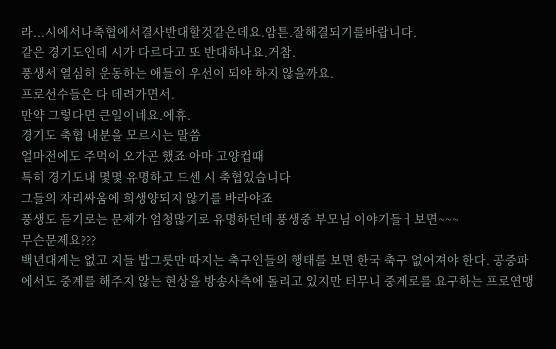라...시에서나축협에서결사반대할것같은데요.암튼.잘해결되기를바랍니다.
같은 경기도인데 시가 다르다고 또 반대하나요.거참.
풍생서 열심히 운동하는 애들이 우선이 되야 하지 않을까요.
프로선수들은 다 데려가면서.
만약 그렇다면 큰일이네요.에휴.
경기도 축협 내분을 모르시는 말씀
얼마전에도 주먹이 오가곤 했죠 아마 고양컵때
특히 경기도내 몇몇 유명하고 드센 시 축협있습니다
그들의 자리싸움에 희생양되지 않기를 바라야죠
풍생도 듣기로는 문제가 엄청많기로 유명하던데 풍생중 부모님 이야기들ㅓ보면~~~
무슨문제요???
백년대계는 없고 지들 밥그릇만 따지는 축구인들의 행태를 보면 한국 축구 없어져야 한다. 공중파에서도 중계를 해주지 않는 현상을 방송사측에 돌리고 있지만 터무니 중계로를 요구하는 프로연맹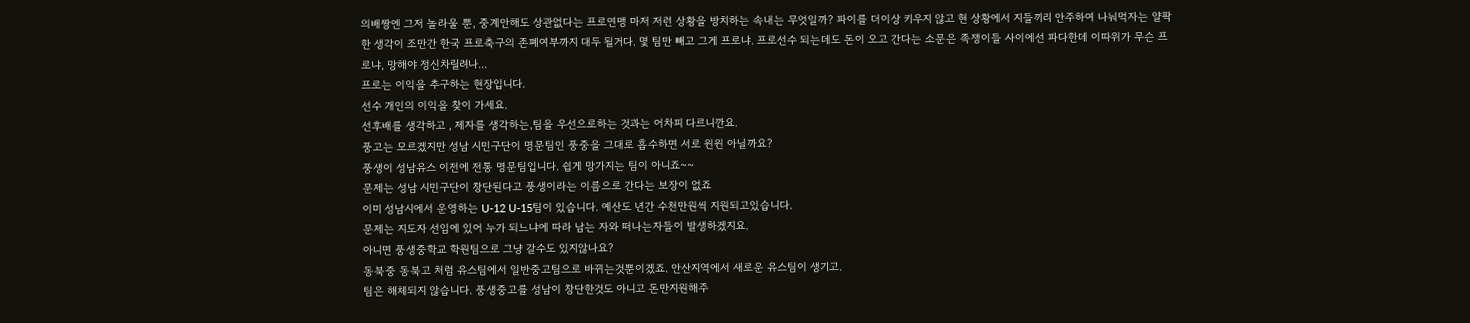의배짱엔 그저 놀라울 뿐, 중계안해도 상관없다는 프로연맹 마저 저런 상황을 방치하는 속내는 무엇일까? 파이를 더이상 키우지 않고 현 상황에서 지들끼리 안주하여 나눠먹자는 얄팍한 생각이 조만간 한국 프로축구의 존폐여부까지 대두 될거다. 몇 팀만 빼고 그게 프로냐. 프로선수 되는데도 돈이 오고 간다는 소문은 족쟁이들 사이에선 파다한데 이따위가 무슨 프로냐, 망해야 정신차릴려나...
프로는 이익을 추구하는 현장입니다.
선수 개인의 이익을 찾이 가세요.
선후배를 생각하고 , 제자를 생각하는,팀을 우선으로하는 것과는 어차피 다르니깐요.
풍고는 모르겠지만 성남 시민구단이 명문팀인 풍중을 그대로 흡수하면 서로 윈윈 아닐까요?
풍생이 성남유스 이전에 전통 명문팀입니다. 쉽게 망가지는 팀이 아니죠~~
문제는 성남 시민구단이 창단된다고 풍생이라는 이름으로 간다는 보장이 없죠
이미 성남시에서 운영하는 U-12 U-15팀이 있습니다. 예산도 년간 수천만원씩 지원되고있습니다.
문제는 지도자 선임에 있어 누가 되느냐에 따라 남는 자와 떠나는자들이 발생하겠지요.
아니면 풍생중학교 학원팀으로 그냥 갈수도 있지않나요?
동북중 동북고 처럼 유스팀에서 일반중고팀으로 바뀌는것뿐이겠죠. 안산지역에서 새로운 유스팀이 생기고.
팀은 해체되지 않습니다. 풍생중고를 성남이 창단한것도 아니고 돈만지원해주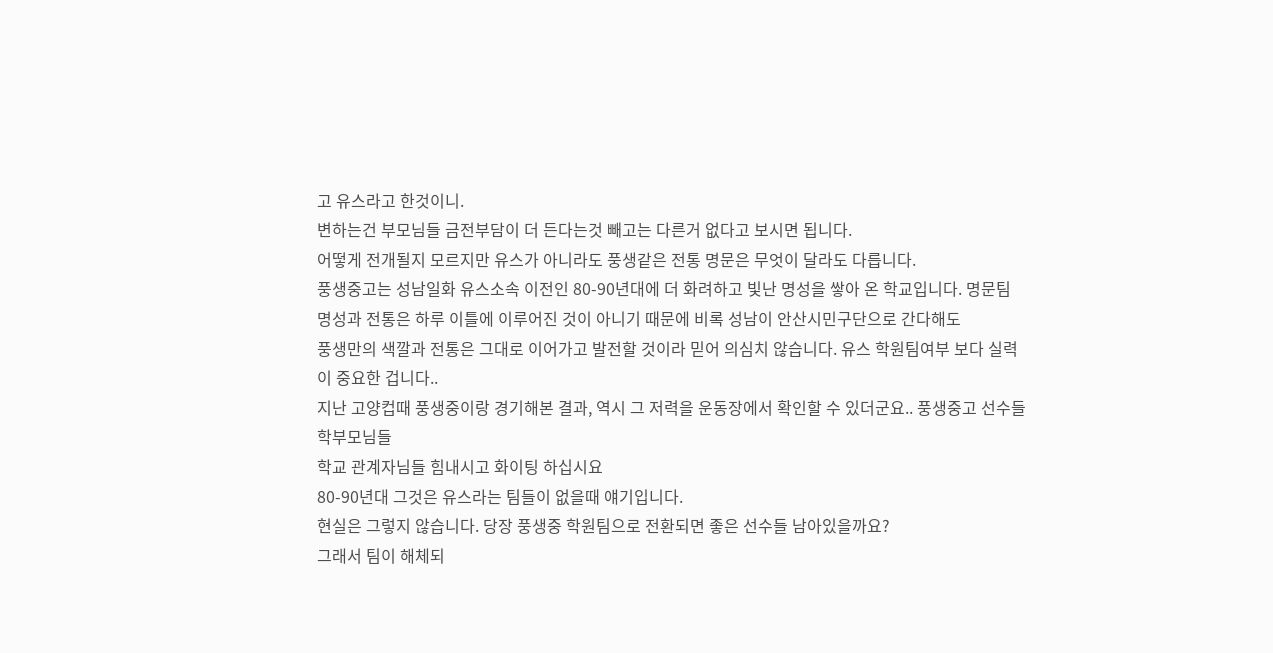고 유스라고 한것이니.
변하는건 부모님들 금전부담이 더 든다는것 빼고는 다른거 없다고 보시면 됩니다.
어떻게 전개될지 모르지만 유스가 아니라도 풍생같은 전통 명문은 무엇이 달라도 다릅니다.
풍생중고는 성남일화 유스소속 이전인 80-90년대에 더 화려하고 빛난 명성을 쌓아 온 학교입니다. 명문팀 명성과 전통은 하루 이틀에 이루어진 것이 아니기 때문에 비록 성남이 안산시민구단으로 간다해도
풍생만의 색깔과 전통은 그대로 이어가고 발전할 것이라 믿어 의심치 않습니다. 유스 학원팀여부 보다 실력이 중요한 겁니다..
지난 고양컵때 풍생중이랑 경기해본 결과, 역시 그 저력을 운동장에서 확인할 수 있더군요.. 풍생중고 선수들 학부모님들
학교 관계자님들 힘내시고 화이팅 하십시요
80-90년대 그것은 유스라는 팀들이 없을때 얘기입니다.
현실은 그렇지 않습니다. 당장 풍생중 학원팀으로 전환되면 좋은 선수들 남아있을까요?
그래서 팀이 해체되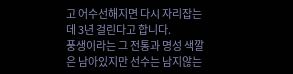고 어수선해지면 다시 자리잡는데 3년 걸린다고 합니다.
풍생이라는 그 전통과 명성 색깔은 남아있지만 선수는 남지않는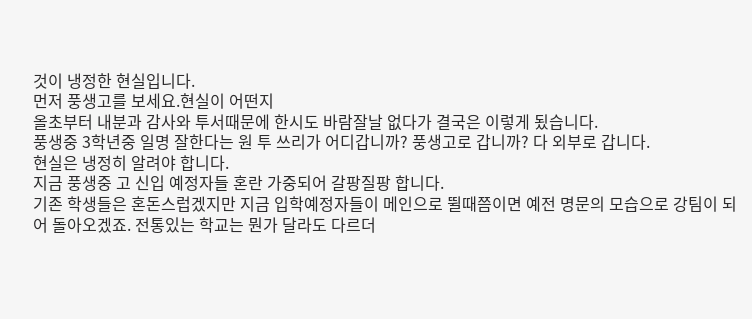것이 냉정한 현실입니다.
먼저 풍생고를 보세요.현실이 어떤지
올초부터 내분과 감사와 투서때문에 한시도 바람잘날 없다가 결국은 이렇게 됬습니다.
풍생중 3학년중 일명 잘한다는 원 투 쓰리가 어디갑니까? 풍생고로 갑니까? 다 외부로 갑니다.
현실은 냉정히 알려야 합니다.
지금 풍생중 고 신입 예정자들 혼란 가중되어 갈팡질팡 합니다.
기존 학생들은 혼돈스럽겠지만 지금 입학예정자들이 메인으로 뛸때쯤이면 예전 명문의 모습으로 강팀이 되어 돌아오겠죠. 전통있는 학교는 뭔가 달라도 다르더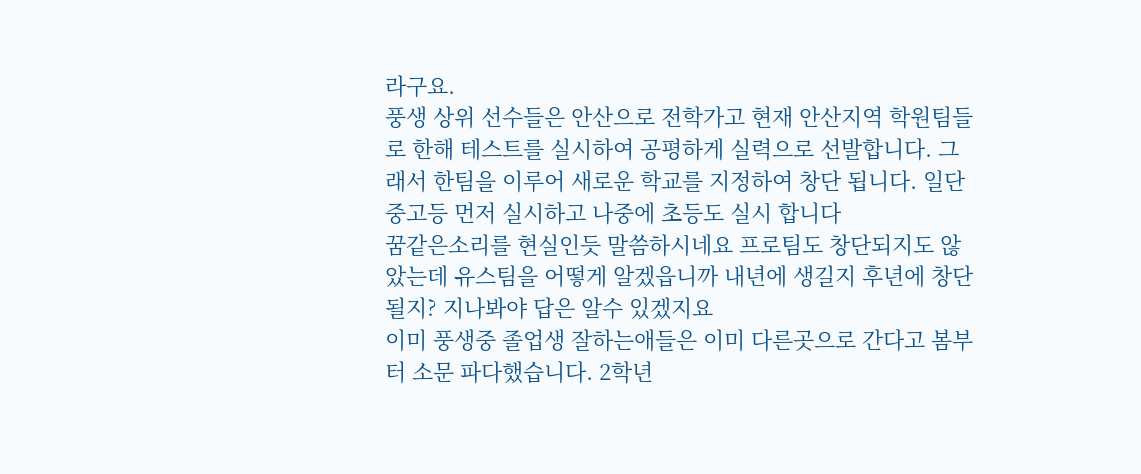라구요.
풍생 상위 선수들은 안산으로 전학가고 현재 안산지역 학원팀들로 한해 테스트를 실시하여 공평하게 실력으로 선발합니다. 그래서 한팀을 이루어 새로운 학교를 지정하여 창단 됩니다. 일단 중고등 먼저 실시하고 나중에 초등도 실시 합니다
꿈같은소리를 현실인듯 말씀하시네요 프로팀도 창단되지도 않았는데 유스팀을 어떻게 알겠읍니까 내년에 생길지 후년에 창단될지? 지나봐야 답은 알수 있겠지요
이미 풍생중 졸업생 잘하는애들은 이미 다른곳으로 간다고 봄부터 소문 파다했습니다. 2학년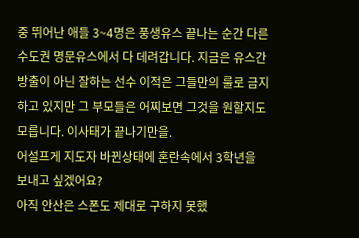중 뛰어난 애들 3~4명은 풍생유스 끝나는 순간 다른 수도권 명문유스에서 다 데려갑니다. 지금은 유스간 방출이 아닌 잘하는 선수 이적은 그들만의 룰로 금지하고 있지만 그 부모들은 어찌보면 그것을 원할지도 모릅니다. 이사태가 끝나기만을.
어설프게 지도자 바뀐상태에 혼란속에서 3학년을 보내고 싶겠어요?
아직 안산은 스폰도 제대로 구하지 못했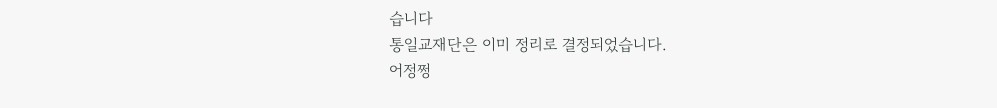습니다
통일교재단은 이미 정리로 결정되었습니다.
어정쩡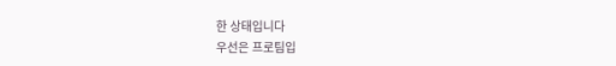한 상태입니다
우선은 프로팀입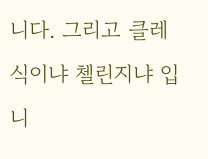니다. 그리고 클레식이냐 첼린지냐 입니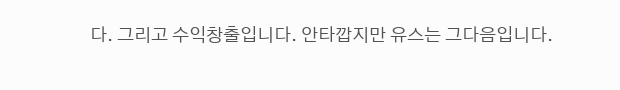다. 그리고 수익창출입니다. 안타깝지만 유스는 그다음입니다.